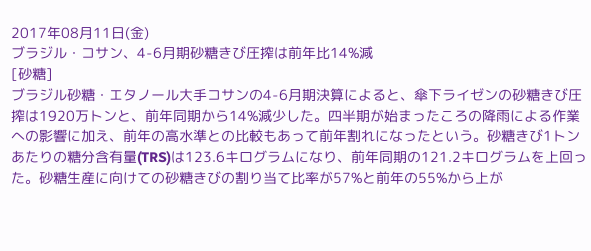2017年08月11日(金)
ブラジル・コサン、4-6月期砂糖きび圧搾は前年比14%減
[砂糖]
ブラジル砂糖・エタノール大手コサンの4-6月期決算によると、傘下ライゼンの砂糖きび圧搾は1920万トンと、前年同期から14%減少した。四半期が始まったころの降雨による作業への影響に加え、前年の高水準との比較もあって前年割れになったという。砂糖きび1トンあたりの糖分含有量(TRS)は123.6キログラムになり、前年同期の121.2キログラムを上回った。砂糖生産に向けての砂糖きびの割り当て比率が57%と前年の55%から上が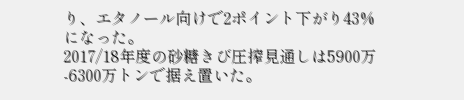り、エタノール向けで2ポイント下がり43%になった。
2017/18年度の砂糖きび圧搾見通しは5900万-6300万トンで据え置いた。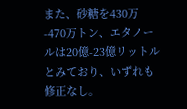また、砂糖を430万-470万トン、エタノールは20億-23億リットルとみており、いずれも修正なし。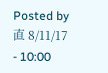Posted by 直 8/11/17 - 10:00